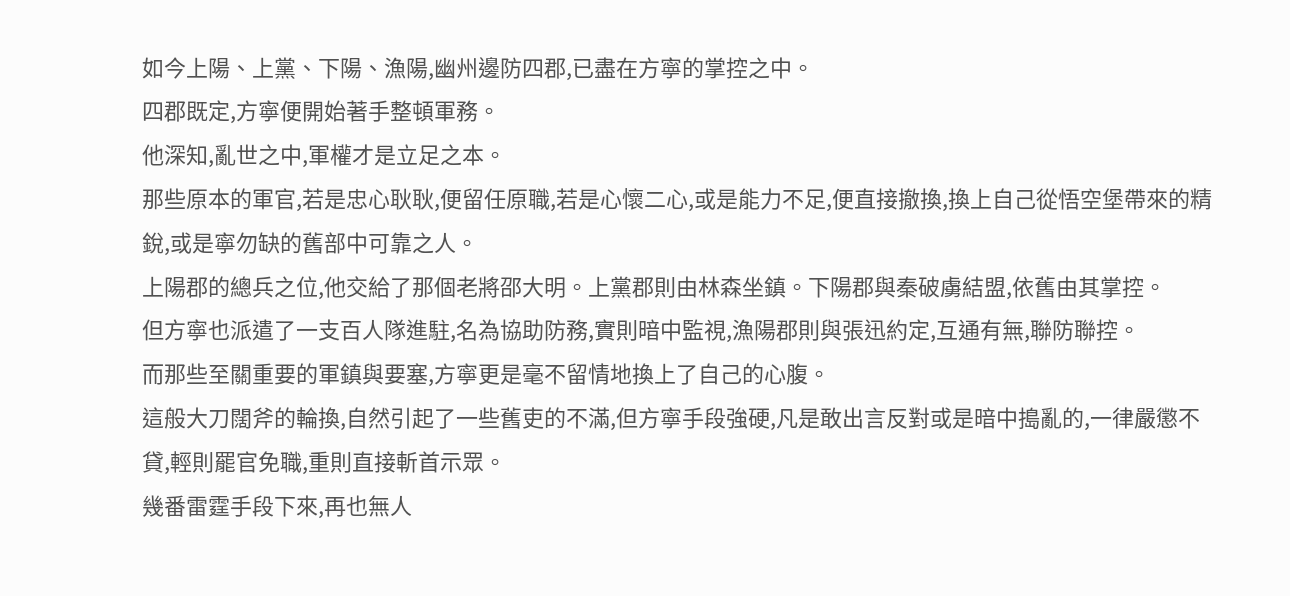如今上陽、上黨、下陽、漁陽,幽州邊防四郡,已盡在方寧的掌控之中。
四郡既定,方寧便開始著手整頓軍務。
他深知,亂世之中,軍權才是立足之本。
那些原本的軍官,若是忠心耿耿,便留任原職,若是心懷二心,或是能力不足,便直接撤換,換上自己從悟空堡帶來的精銳,或是寧勿缺的舊部中可靠之人。
上陽郡的總兵之位,他交給了那個老將邵大明。上黨郡則由林森坐鎮。下陽郡與秦破虜結盟,依舊由其掌控。
但方寧也派遣了一支百人隊進駐,名為協助防務,實則暗中監視,漁陽郡則與張迅約定,互通有無,聯防聯控。
而那些至關重要的軍鎮與要塞,方寧更是毫不留情地換上了自己的心腹。
這般大刀闊斧的輪換,自然引起了一些舊吏的不滿,但方寧手段強硬,凡是敢出言反對或是暗中搗亂的,一律嚴懲不貸,輕則罷官免職,重則直接斬首示眾。
幾番雷霆手段下來,再也無人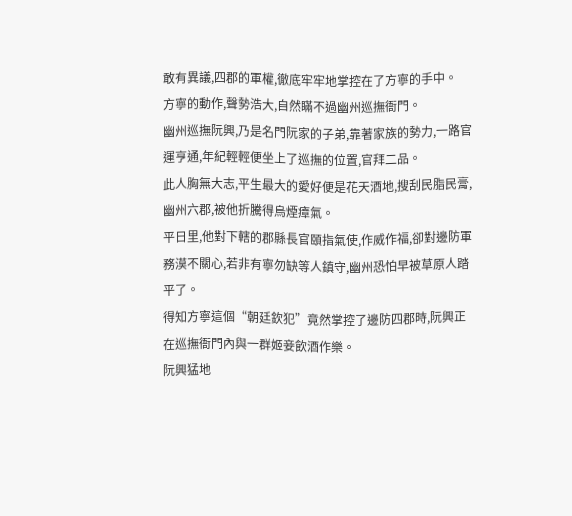敢有異議,四郡的軍權,徹底牢牢地掌控在了方寧的手中。
方寧的動作,聲勢浩大,自然瞞不過幽州巡撫衙門。
幽州巡撫阮興,乃是名門阮家的子弟,靠著家族的勢力,一路官運亨通,年紀輕輕便坐上了巡撫的位置,官拜二品。
此人胸無大志,平生最大的愛好便是花天酒地,搜刮民脂民膏,幽州六郡,被他折騰得烏煙瘴氣。
平日里,他對下轄的郡縣長官頤指氣使,作威作福,卻對邊防軍務漠不關心,若非有寧勿缺等人鎮守,幽州恐怕早被草原人踏平了。
得知方寧這個“朝廷欽犯”竟然掌控了邊防四郡時,阮興正在巡撫衙門內與一群姬妾飲酒作樂。
阮興猛地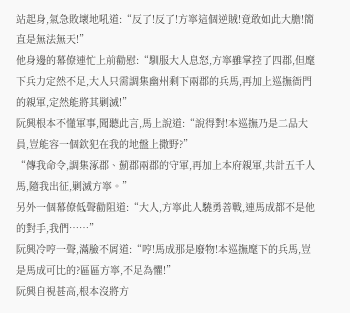站起身,氣急敗壞地吼道:“反了!反了!方寧這個逆賊!竟敢如此大膽!簡直是無法無天!”
他身邊的幕僚連忙上前勸慰:“馴服大人息怒,方寧雖掌控了四郡,但麾下兵力定然不足,大人只需調集幽州剩下兩郡的兵馬,再加上巡撫衙門的親軍,定然能將其剿滅!”
阮興根本不懂軍事,聞聽此言,馬上說道:“說得對!本巡撫乃是二品大員,豈能容一個欽犯在我的地盤上撒野?”
“傳我命令,調集涿郡、薊郡兩郡的守軍,再加上本府親軍,共計五千人馬,隨我出征,剿滅方寧。”
另外一個幕僚低聲勸阻道:“大人,方寧此人驍勇善戰,連馬成都不是他的對手,我們……”
阮興冷哼一聲,滿臉不屑道:“哼!馬成那是廢物!本巡撫麾下的兵馬,豈是馬成可比的?區區方寧,不足為懼!”
阮興自視甚高,根本沒將方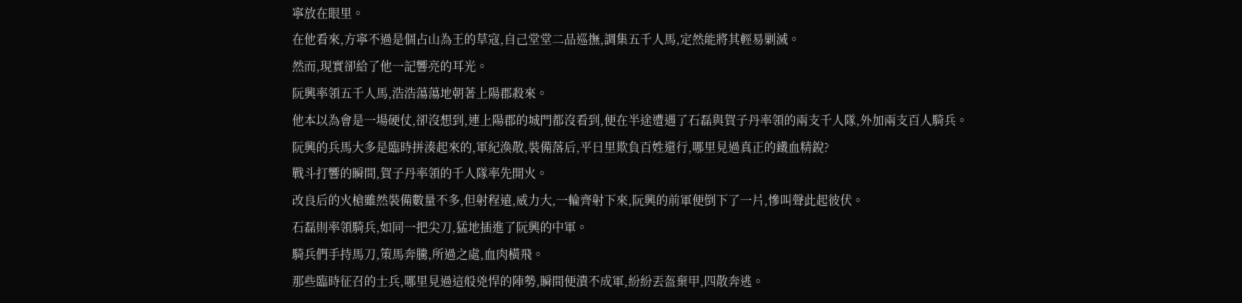寧放在眼里。
在他看來,方寧不過是個占山為王的草寇,自己堂堂二品巡撫,調集五千人馬,定然能將其輕易剿滅。
然而,現實卻給了他一記響亮的耳光。
阮興率領五千人馬,浩浩蕩蕩地朝著上陽郡殺來。
他本以為會是一場硬仗,卻沒想到,連上陽郡的城門都沒看到,便在半途遭遇了石磊與賀子丹率領的兩支千人隊,外加兩支百人騎兵。
阮興的兵馬大多是臨時拼湊起來的,軍紀渙散,裝備落后,平日里欺負百姓還行,哪里見過真正的鐵血精銳?
戰斗打響的瞬間,賀子丹率領的千人隊率先開火。
改良后的火槍雖然裝備數量不多,但射程遠,威力大,一輪齊射下來,阮興的前軍便倒下了一片,慘叫聲此起彼伏。
石磊則率領騎兵,如同一把尖刀,猛地插進了阮興的中軍。
騎兵們手持馬刀,策馬奔騰,所過之處,血肉橫飛。
那些臨時征召的士兵,哪里見過這般兇悍的陣勢,瞬間便潰不成軍,紛紛丟盔棄甲,四散奔逃。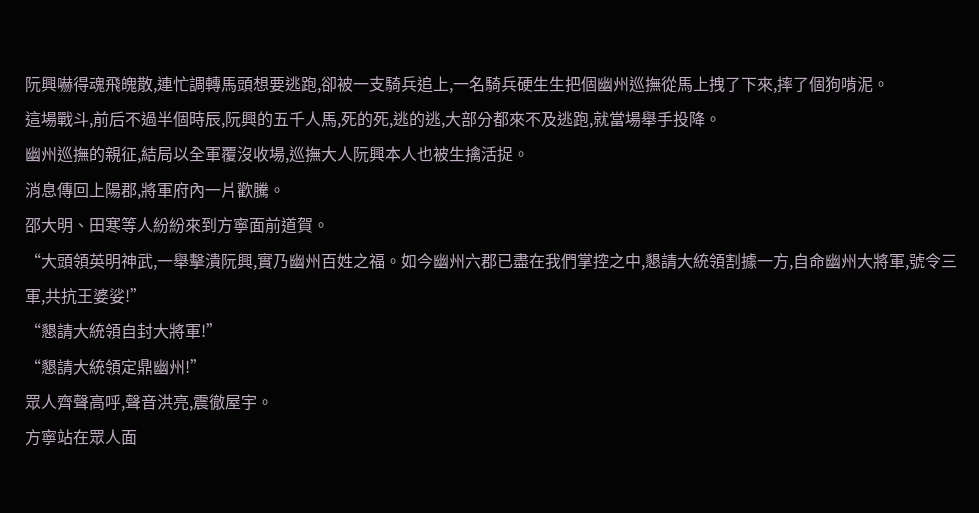阮興嚇得魂飛魄散,連忙調轉馬頭想要逃跑,卻被一支騎兵追上,一名騎兵硬生生把個幽州巡撫從馬上拽了下來,摔了個狗啃泥。
這場戰斗,前后不過半個時辰,阮興的五千人馬,死的死,逃的逃,大部分都來不及逃跑,就當場舉手投降。
幽州巡撫的親征,結局以全軍覆沒收場,巡撫大人阮興本人也被生擒活捉。
消息傳回上陽郡,將軍府內一片歡騰。
邵大明、田寒等人紛紛來到方寧面前道賀。
“大頭領英明神武,一舉擊潰阮興,實乃幽州百姓之福。如今幽州六郡已盡在我們掌控之中,懇請大統領割據一方,自命幽州大將軍,號令三軍,共抗王婆娑!”
“懇請大統領自封大將軍!”
“懇請大統領定鼎幽州!”
眾人齊聲高呼,聲音洪亮,震徹屋宇。
方寧站在眾人面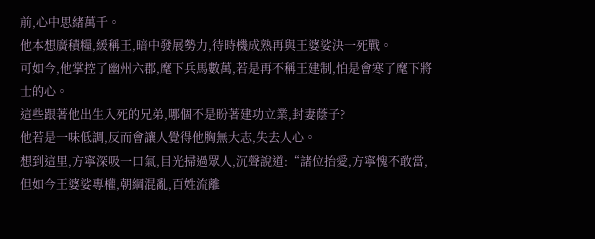前,心中思緒萬千。
他本想廣積糧,緩稱王,暗中發展勢力,待時機成熟再與王婆娑決一死戰。
可如今,他掌控了幽州六郡,麾下兵馬數萬,若是再不稱王建制,怕是會寒了麾下將士的心。
這些跟著他出生入死的兄弟,哪個不是盼著建功立業,封妻蔭子?
他若是一味低調,反而會讓人覺得他胸無大志,失去人心。
想到這里,方寧深吸一口氣,目光掃過眾人,沉聲說道:“諸位抬愛,方寧愧不敢當,但如今王婆娑專權,朝綱混亂,百姓流離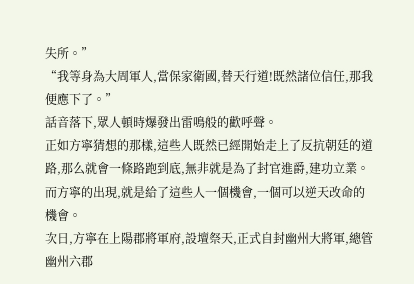失所。”
“我等身為大周軍人,當保家衛國,替天行道!既然諸位信任,那我便應下了。”
話音落下,眾人頓時爆發出雷鳴般的歡呼聲。
正如方寧猜想的那樣,這些人既然已經開始走上了反抗朝廷的道路,那么就會一條路跑到底,無非就是為了封官進爵,建功立業。
而方寧的出現,就是給了這些人一個機會,一個可以逆天改命的機會。
次日,方寧在上陽郡將軍府,設壇祭天,正式自封幽州大將軍,總管幽州六郡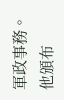軍政事務。
他頒布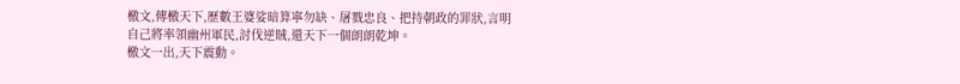檄文,傳檄天下,歷數王婆娑暗算寧勿缺、屠戮忠良、把持朝政的罪狀,言明自己將率領幽州軍民,討伐逆賊,還天下一個朗朗乾坤。
檄文一出,天下震動。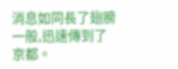消息如同長了翅膀一般,迅速傳到了京都。